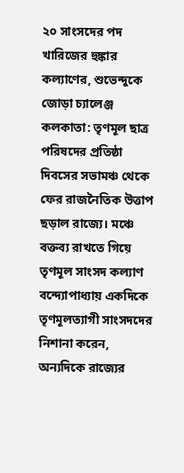২০ সাংসদের পদ খারিজের হুঙ্কার কল্যাণের, শুভেন্দুকে জোড়া চ্যালেঞ্জ
কলকাতা: তৃণমূল ছাত্র পরিষদের প্রতিষ্ঠা দিবসের সভামঞ্চ থেকে ফের রাজনৈতিক উত্তাপ ছড়াল রাজ্যে। মঞ্চে বক্তব্য রাখতে গিয়ে তৃণমূল সাংসদ কল্যাণ বন্দ্যোপাধ্যায় একদিকে তৃণমূলত্যাগী সাংসদদের নিশানা করেন, অন্যদিকে রাজ্যের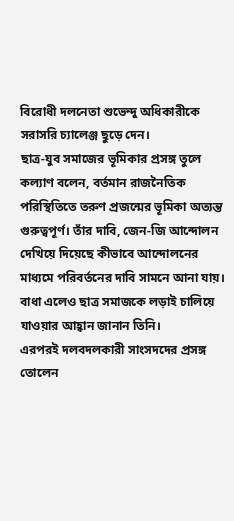বিরোধী দলনেতা শুভেন্দু অধিকারীকে সরাসরি চ্যালেঞ্জ ছুড়ে দেন।
ছাত্র-যুব সমাজের ভূমিকার প্রসঙ্গ তুলে কল্যাণ বলেন, বর্তমান রাজনৈতিক পরিস্থিতিতে তরুণ প্রজন্মের ভূমিকা অত্যন্ত গুরুত্বপূর্ণ। তাঁর দাবি, জেন-জি আন্দোলন দেখিয়ে দিয়েছে কীভাবে আন্দোলনের মাধ্যমে পরিবর্তনের দাবি সামনে আনা যায়। বাধা এলেও ছাত্র সমাজকে লড়াই চালিয়ে যাওয়ার আহ্বান জানান তিনি।
এরপরই দলবদলকারী সাংসদদের প্রসঙ্গ তোলেন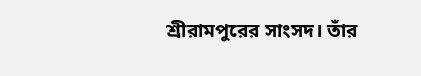শ্রীরামপুরের সাংসদ। তাঁর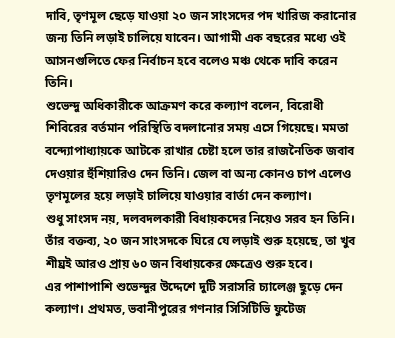দাবি, তৃণমূল ছেড়ে যাওয়া ২০ জন সাংসদের পদ খারিজ করানোর জন্য তিনি লড়াই চালিয়ে যাবেন। আগামী এক বছরের মধ্যে ওই আসনগুলিতে ফের নির্বাচন হবে বলেও মঞ্চ থেকে দাবি করেন তিনি।
শুভেন্দু অধিকারীকে আক্রমণ করে কল্যাণ বলেন, বিরোধী শিবিরের বর্তমান পরিস্থিতি বদলানোর সময় এসে গিয়েছে। মমতা বন্দ্যোপাধ্যায়কে আটকে রাখার চেষ্টা হলে তার রাজনৈতিক জবাব দেওয়ার হুঁশিয়ারিও দেন তিনি। জেল বা অন্য কোনও চাপ এলেও তৃণমূলের হয়ে লড়াই চালিয়ে যাওয়ার বার্তা দেন কল্যাণ।
শুধু সাংসদ নয়, দলবদলকারী বিধায়কদের নিয়েও সরব হন তিনি। তাঁর বক্তব্য, ২০ জন সাংসদকে ঘিরে যে লড়াই শুরু হয়েছে, তা খুব শীঘ্রই আরও প্রায় ৬০ জন বিধায়কের ক্ষেত্রেও শুরু হবে।
এর পাশাপাশি শুভেন্দুর উদ্দেশে দুটি সরাসরি চ্যালেঞ্জ ছুড়ে দেন কল্যাণ। প্রথমত, ভবানীপুরের গণনার সিসিটিভি ফুটেজ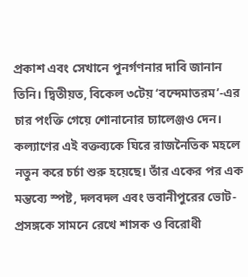প্রকাশ এবং সেখানে পুনর্গণনার দাবি জানান তিনি। দ্বিতীয়ত, বিকেল ৩টেয় ‘বন্দেমাতরম’-এর চার পংক্তি গেয়ে শোনানোর চ্যালেঞ্জও দেন।
কল্যাণের এই বক্তব্যকে ঘিরে রাজনৈতিক মহলে নতুন করে চর্চা শুরু হয়েছে। তাঁর একের পর এক মন্তব্যে স্পষ্ট, দলবদল এবং ভবানীপুরের ভোট-প্রসঙ্গকে সামনে রেখে শাসক ও বিরোধী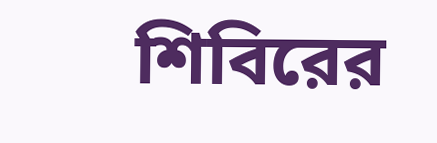শিবিরের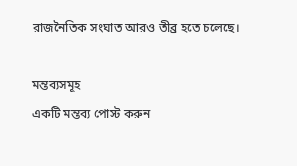রাজনৈতিক সংঘাত আরও তীব্র হতে চলেছে।

মন্তব্যসমূহ
একটি মন্তব্য পোস্ট করুন